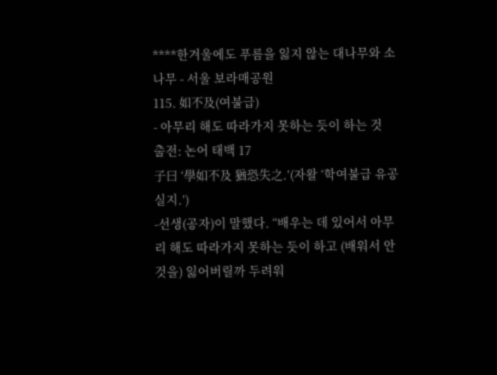****한겨울에도 푸름을 잃지 않는 대나무와 소나무 - 서울 보라매공원
115. 如不及(여불급)
- 아무리 해도 따라가지 못하는 듯이 하는 것
출전: 논어 태백 17
子曰 ‘學如不及 猶恐失之.’(자왈 ‘학여불급 유공실지.’)
-선생(공자)이 말했다. “배우는 데 있어서 아무리 해도 따라가지 못하는 듯이 하고 (배워서 안 것을) 잃어버릴까 두려워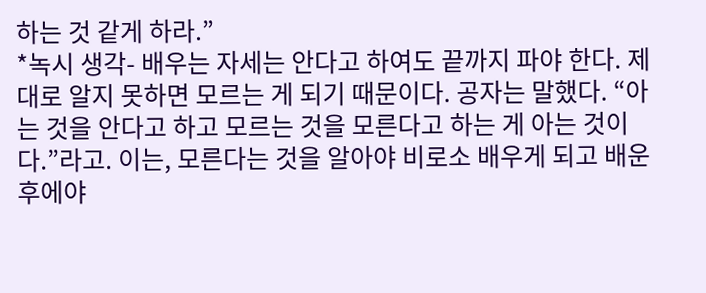하는 것 같게 하라.”
*녹시 생각- 배우는 자세는 안다고 하여도 끝까지 파야 한다. 제대로 알지 못하면 모르는 게 되기 때문이다. 공자는 말했다. “아는 것을 안다고 하고 모르는 것을 모른다고 하는 게 아는 것이다.”라고. 이는, 모른다는 것을 알아야 비로소 배우게 되고 배운 후에야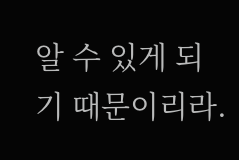알 수 있게 되기 때문이리라.